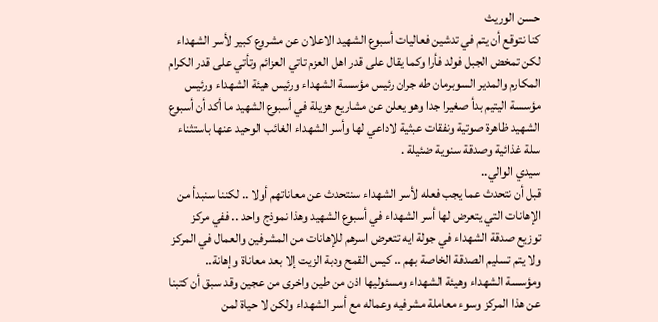حسن الوريث
كنا نتوقع أن يتم في تدشين فعاليات أسبوع الشهيد الاعلان عن مشروع كبير لأسر الشهداء لكن تمخض الجبل فولد فأرا وكما يقال على قدر اهل العزم تاتي العزائم وتأتي على قدر الكرام المكارم والمدير السوبرمان طه جران رئيس مؤسسة الشهداء ورئيس هيئة الشهداء ورئيس مؤسسة اليتيم بدأ صغيرا جدا وهو يعلن عن مشاريع هزيلة في أسبوع الشهيد ما أكد أن أسبوع الشهيد ظاهرة صوتية ونفقات عبثية لاداعي لها وأسر الشهداء الغائب الوحيد عنها باستثناء سلة غذائية وصدقة سنوية ضئيلة .
سيدي الوالي..
قبل أن نتحدث عما يجب فعله لأسر الشهداء سنتحدث عن معاناتهم أولا .. لكننا سنبدأ من الإهانات التي يتعرض لها أسر الشهداء في أسبوع الشهيد وهذا نموذج واحد .. ففي مركز توزيع صدقة الشهداء في جولة ايه تتعرض اسرهم للإهانات من المشرفين والعمال في المركز ولا يتم تسليم الصدقة الخاصة بهم .. كيس القمح ودبة الزيت إلا بعد معاناة وإهانة.. ومؤسسة الشهداء وهيئة الشهداء ومسئوليها اذن من طين واخرى من عجين وقد سبق أن كتبنا عن هذا المركز وسوء معاملة مشرفيه وعماله مع أسر الشهداء ولكن لا حياة لمن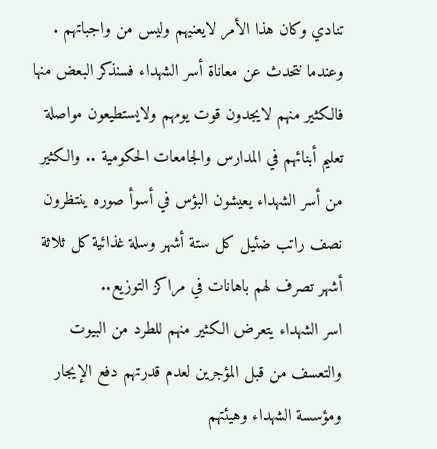تنادي وكان هذا الأمر لايعنيهم وليس من واجباتهم .
وعندما نتحدث عن معاناة أسر الشهداء فسنذكر البعض منها فالكثير منهم لايجدون قوت يومهم ولايستطيعون مواصلة تعليم أبنائهم في المدارس والجامعات الحكومية .. والكثير من أسر الشهداء يعيشون البؤس في أسوأ صوره ينتظرون نصف راتب ضئيل كل ستة أشهر وسلة غذائية كل ثلاثة أشهر تصرف لهم باهانات في مراكز التوزيع..
اسر الشهداء يتعرض الكثير منهم للطرد من البيوت والتعسف من قبل المؤجرين لعدم قدرتهم دفع الإيجار ومؤسسة الشهداء وهيئتهم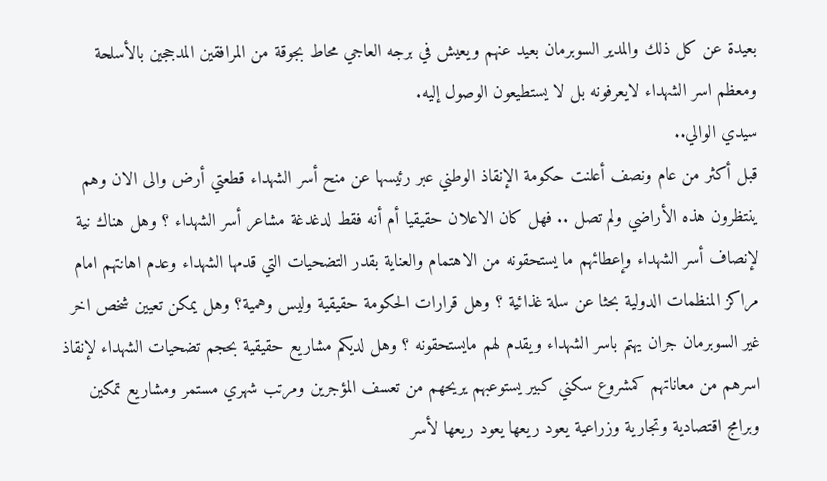بعيدة عن كل ذلك والمدير السوبرمان بعيد عنهم ويعيش في برجه العاجي محاط بجوقة من المرافقين المدججين بالأسلحة ومعظم اسر الشهداء لايعرفونه بل لا يستطيعون الوصول إليه.
سيدي الوالي..
قبل أكثر من عام ونصف أعلنت حكومة الإنقاذ الوطني عبر رئيسها عن منح أسر الشهداء قطعتي أرض والى الان وهم ينتظرون هذه الأراضي ولم تصل .. فهل كان الاعلان حقيقيا أم أنه فقط لدغدغة مشاعر أسر الشهداء ؟ وهل هناك نية لإنصاف أسر الشهداء وإعطائهم ما يستحقونه من الاهتمام والعناية بقدر التضحيات التي قدمها الشهداء وعدم اهانتهم امام مراكز المنظمات الدولية بحثا عن سلة غذائية ؟ وهل قرارات الحكومة حقيقية وليس وهمية؟ وهل يمكن تعيين شخص اخر غير السوبرمان جران يهتم باسر الشهداء ويقدم لهم مايستحقونه ؟ وهل لديكم مشاريع حقيقية بحجم تضحيات الشهداء لإنقاذ اسرهم من معاناتهم كمشروع سكني كبير يستوعبهم يريحهم من تعسف المؤجرين ومرتب شهري مستمر ومشاريع تمكين وبرامج اقتصادية وتجارية وزراعية يعود ريعها يعود ريعها لأسر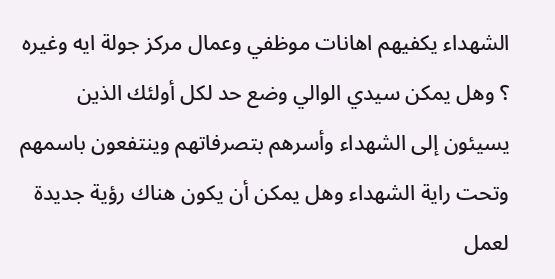الشهداء يكفيهم اهانات موظفي وعمال مركز جولة ايه وغيره ؟ وهل يمكن سيدي الوالي وضع حد لكل أولئك الذين يسيئون إلى الشهداء وأسرهم بتصرفاتهم وينتفعون باسمهم وتحت راية الشهداء وهل يمكن أن يكون هناك رؤية جديدة لعمل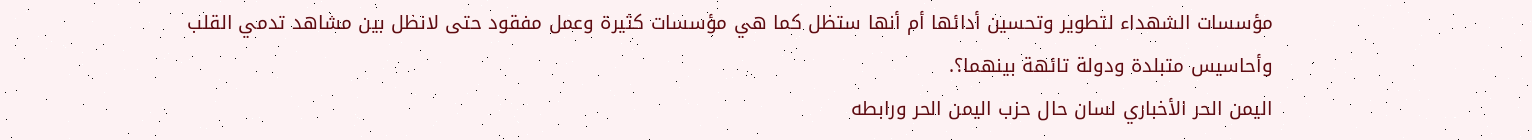مؤسسات الشهداء لتطوير وتحسين أدائها أم أنها ستظل كما هي مؤسسات كثيرة وعمل مفقود حتى لانظل بين مشاهد تدمي القلب وأحاسيس متبلدة ودولة تائهة بينهما؟.
اليمن الحر الأخباري لسان حال حزب اليمن الحر ورابطه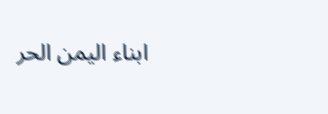ابناء اليمن الحر